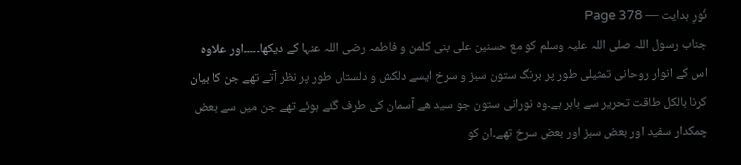نُورِ ہدایت — Page 378
جناب رسول اللہ صلی اللہ علیہ وسلم کو مع حسنین علی بنی کلمن و فاطمہ رضی اللہ عنہا کے دیکھا۔۔۔۔۔اور علاوہ اس کے انوار روحانی تمثیلی طور پر برنگ ستون سبز و سرخ ایسے دلکش و دلستاں طور پر نظر آتے تھے جن کا بیان کرنا بالکل طاقت تحریر سے باہر ہے۔وہ نورانی ستون جو سید ھے آسمان کی طرف گئے ہوئے تھے جن میں سے بعض چمکدار سفید اور بعض سبز اور بعض سرخ تھے۔ان کو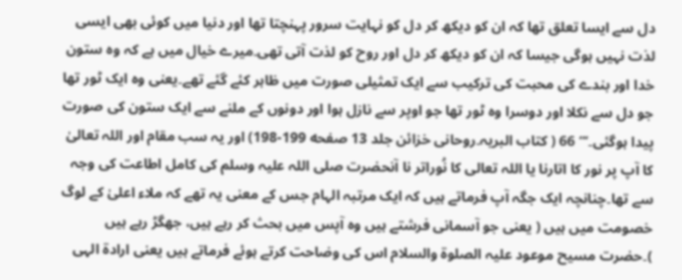دل سے ایسا تعلق تھا کہ ان کو دیکھ کر دل کو نہایت سرور پہنچتا تھا اور دنیا میں کوئی بھی ایسی لذت نہیں ہوگی جیسا کہ ان کو دیکھ کر دل اور روح کو لذت آتی تھی۔میرے خیال میں ہے کہ وہ ستون خدا اور بندے کی محبت کی ترکیب سے ایک تمثیلی صورت میں ظاہر کئے گئے تھے۔یعنی وہ ایک ٹور تھا جو دل سے نکلا اور دوسرا وہ ٹور تھا جو اوپر سے نازل ہوا اور دونوں کے ملنے سے ایک ستون کی صورت پیدا ہوگئی۔‘“ 66 ( کتاب البریہ۔روحانی خزائن جلد 13 صفحه 199-198) اور یہ سب مقام اور اللہ تعالیٰ کا آپ پر نور کا اتارنا یا اللہ تعالی کا نُوراتر نا آنحضرت صلی اللہ علیہ وسلم کی کامل اطاعت کی وجہ سے تھا۔چنانچہ ایک جگہ آپ فرماتے ہیں کہ ایک مرتبہ الہام جس کے معنی یہ تھے کہ ملاء اعلیٰ کے لوگ خصومت میں ہیں ( یعنی جو آسمانی فرشتے ہیں وہ آپس میں بحث کر رہے ہیں، جھگڑ رہے ہیں )۔حضرت مسیح موعود علیہ الصلوۃ والسلام اس کی وضاحت کرتے ہوئے فرماتے ہیں یعنی ارادۃ الہی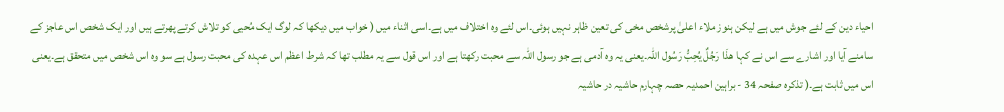احیاء دین کے لئے جوش میں ہے لیکن ہنوز ملاء اعلیٰ پرشخص مخی کی تعین ظاہر نہیں ہوئی۔اس لئے وہ اختلاف میں ہے۔اسی اثناء میں ( خواب میں دیکھا کہ لوگ ایک مُحیی کو تلاش کرتے پھرتے ہیں اور ایک شخص اس عاجز کے سامنے آیا اور اشارے سے اس نے کہا هذَا رَجُلٌ يُحِبُّ رَسُول اللہ۔یعنی یہ وہ آدمی ہے جو رسول اللہ سے محبت رکھتا ہے اور اس قول سے یہ مطلب تھا کہ شرط اعظم اس عہدہ کی محبت رسول ہے سو وہ اس شخص میں متحقق ہے۔یعنی اس میں ثابت ہے۔( تذکرہ صفحہ 34 - براہین احمدیہ حصہ چہارم حاشیہ در حاشیہ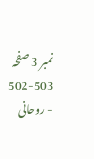نمبر 3 صفحہ 503-502 - روحانی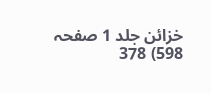خزائن جلد 1 صفحہ 598) 378